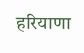हरियाणा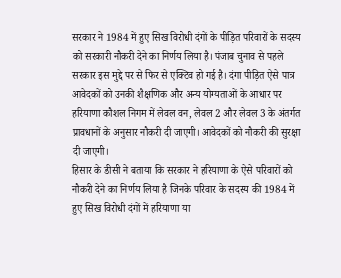सरकार ने 1984 में हुए सिख विरोधी दंगों के पीड़ित परिवारों के सदस्य को सरकारी नौकरी देने का निर्णय लिया है। पंजाब चुनाव से पहले सरकार इस मुद्दे पर से फिर से एक्टिव हो गई है। दंगा पीड़ित ऐसे पात्र आवेदकों को उनकी शैक्षणिक और अन्य योग्यताओं के आधार पर हरियाणा कौशल निगम में लेवल वन, लेवल 2 और लेवल 3 के अंतर्गत प्रावधानों के अनुसार नौकरी दी जाएगी। आवेदकों को नौकरी की सुरक्षा दी जाएगी।
हिसार के डीसी ने बताया कि सरकार ने हरियाणा के ऐसे परिवारों को नौकरी देने का निर्णय लिया है जिनके परिवार के सदस्य की 1984 में हुए सिख विरोधी दंगों में हरियाणा या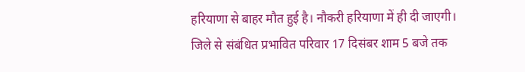हरियाणा से बाहर मौत हुई है। नौकरी हरियाणा में ही दी जाएगी।
जिले से संबंधित प्रभावित परिवार 17 दिसंबर शाम 5 बजे तक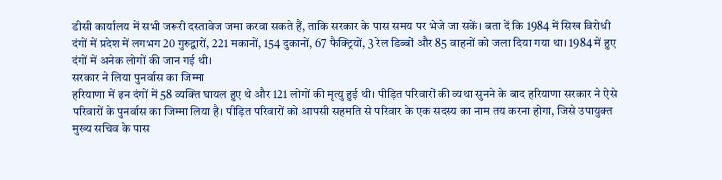डीसी कार्यालय में सभी जरूरी दस्तावेज जमा करवा सकते हैं, ताकि सरकार के पास समय पर भेजे जा सकें। बता दें कि 1984 में सिख विरोधी दंगों में प्रदेश में लगभग 20 गुरुद्वारों, 221 मकानों, 154 दुकानों, 67 फैक्ट्रियों, 3 रेल डिब्बों और 85 वाहनों को जला दिया गया था। 1984 में हुए दंगों में अनेक लोगों की जान गई थी।
सरकार ने लिया पुनर्वास का जिम्मा
हरियाणा में इन दंगों में 58 व्यक्ति घायल हुए थे और 121 लोगों की मृत्यु हुई थी। पीड़ित परिवारों की व्यथा सुनने के बाद हरियाणा सरकार ने ऐसे परिवारों के पुनर्वास का जिम्मा लिया है। पीड़ित परिवारों को आपसी सहमति से परिवार के एक सदस्य का नाम तय करना होगा, जिसे उपायुक्त मुख्य सचिव के पास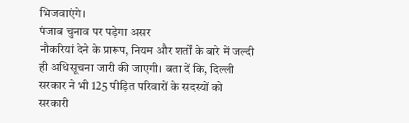भिजवाएंगे।
पंजाब चुनाव पर पड़ेगा असर
नौकरियां देने के प्रारूप, नियम और शर्तों के बारे में जल्दी ही अधिसूचना जारी की जाएगी। बता दें कि, दिल्ली सरकार ने भी 125 पीड़ित परिवारों के सदस्यों को सरकारी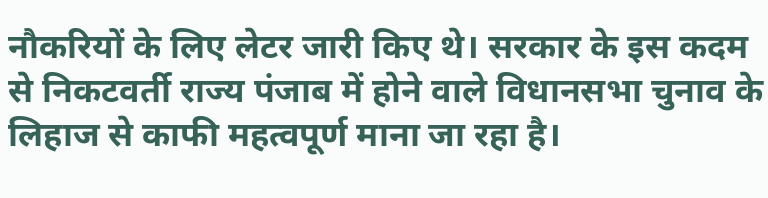नौकरियों के लिए लेटर जारी किए थे। सरकार के इस कदम से निकटवर्ती राज्य पंजाब में होने वाले विधानसभा चुनाव के लिहाज से काफी महत्वपूर्ण माना जा रहा है।